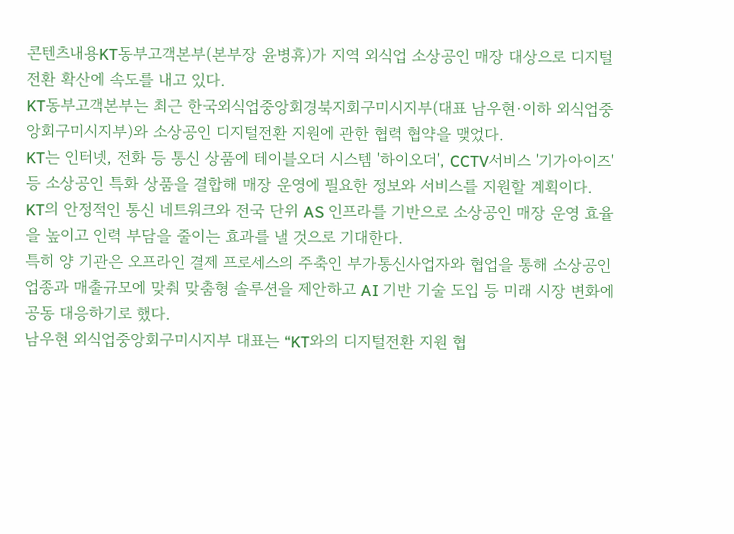콘텐츠내용KT동부고객본부(본부장 윤병휴)가 지역 외식업 소상공인 매장 대상으로 디지털 전환 확산에 속도를 내고 있다.
KT동부고객본부는 최근 한국외식업중앙회경북지회구미시지부(대표 남우현·이하 외식업중앙회구미시지부)와 소상공인 디지털전환 지원에 관한 협력 협약을 맺었다.
KT는 인터넷, 전화 등 통신 상품에 테이블오더 시스템 '하이오더', CCTV서비스 '기가아이즈' 등 소상공인 특화 상품을 결합해 매장 운영에 필요한 정보와 서비스를 지원할 계획이다.
KT의 안정적인 통신 네트워크와 전국 단위 AS 인프라를 기반으로 소상공인 매장 운영 효율을 높이고 인력 부담을 줄이는 효과를 낼 것으로 기대한다.
특히 양 기관은 오프라인 결제 프로세스의 주축인 부가통신사업자와 협업을 통해 소상공인 업종과 매출규모에 맞춰 맞춤형 솔루션을 제안하고 AI 기반 기술 도입 등 미래 시장 변화에 공동 대응하기로 했다.
남우현 외식업중앙회구미시지부 대표는 “KT와의 디지털전환 지원 협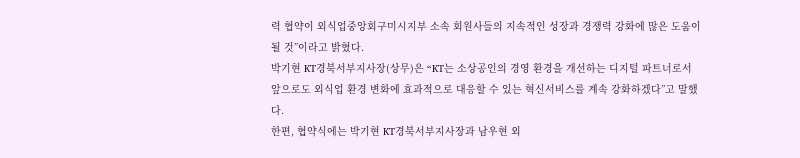력 협약이 외식업중앙회구미시지부 소속 회원사들의 지속적인 성장과 경쟁력 강화에 많은 도움이 될 것”이라고 밝혔다.
박기현 KT경북서부지사장(상무)은 “KT는 소상공인의 경영 환경을 개선하는 디지털 파트너로서 앞으로도 외식업 환경 변화에 효과적으로 대응할 수 있는 혁신서비스를 계속 강화하겠다”고 말했다.
한편, 협약식에는 박기현 KT경북서부지사장과 남우현 외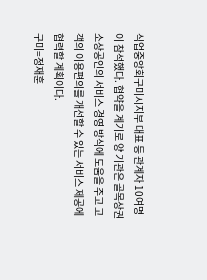식업중앙회구미시지부 대표 등 관계자 10여명이 참석했다. 협약을 계기로 양 기관은 골목상권 소상공인의 서비스 경영 방식에 도움을 주고 고객의 이용편의를 개선할 수 있는 서비스 제공에 협력할 계획이다.
구미=정재훈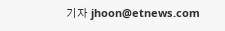기자 jhoon@etnews.com